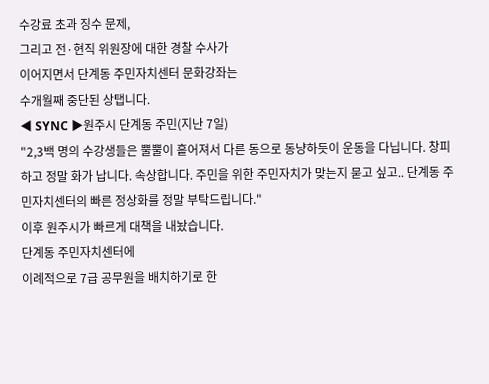수강료 초과 징수 문제,
그리고 전·현직 위원장에 대한 경찰 수사가
이어지면서 단계동 주민자치센터 문화강좌는
수개월째 중단된 상탭니다.
◀ SYNC ▶원주시 단계동 주민(지난 7일)
"2,3백 명의 수강생들은 뿔뿔이 흩어져서 다른 동으로 동냥하듯이 운동을 다닙니다. 창피하고 정말 화가 납니다. 속상합니다. 주민을 위한 주민자치가 맞는지 묻고 싶고.. 단계동 주민자치센터의 빠른 정상화를 정말 부탁드립니다."
이후 원주시가 빠르게 대책을 내놨습니다.
단계동 주민자치센터에
이례적으로 7급 공무원을 배치하기로 한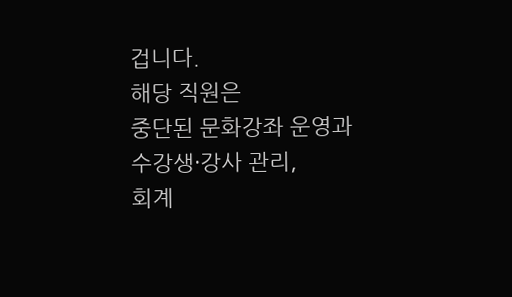겁니다.
해당 직원은
중단된 문화강좌 운영과 수강생·강사 관리,
회계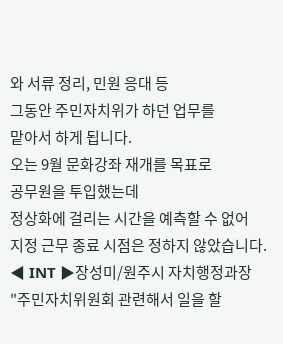와 서류 정리, 민원 응대 등
그동안 주민자치위가 하던 업무를
맡아서 하게 됩니다.
오는 9월 문화강좌 재개를 목표로
공무원을 투입했는데
정상화에 걸리는 시간을 예측할 수 없어
지정 근무 종료 시점은 정하지 않았습니다.
◀ INT ▶장성미/원주시 자치행정과장
"주민자치위원회 관련해서 일을 할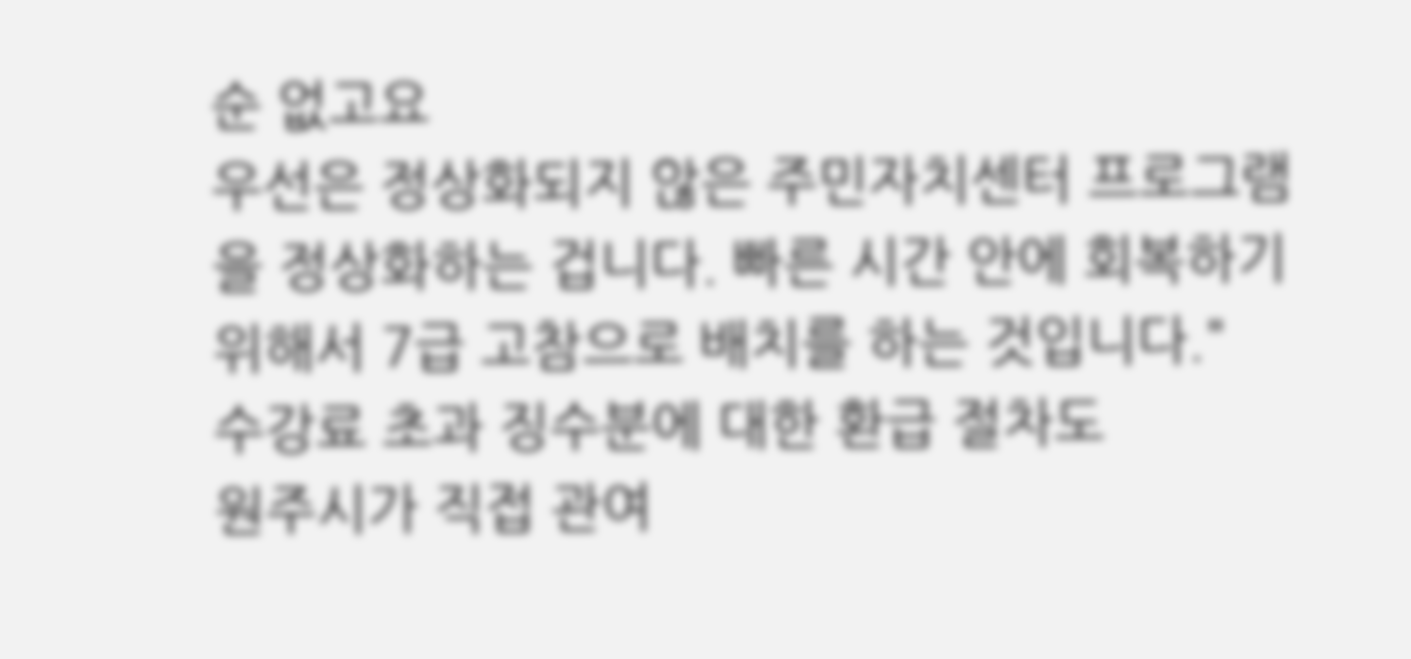순 없고요
우선은 정상화되지 않은 주민자치센터 프로그램을 정상화하는 겁니다. 빠른 시간 안에 회복하기 위해서 7급 고참으로 배치를 하는 것입니다."
수강료 초과 징수분에 대한 환급 절차도
원주시가 직접 관여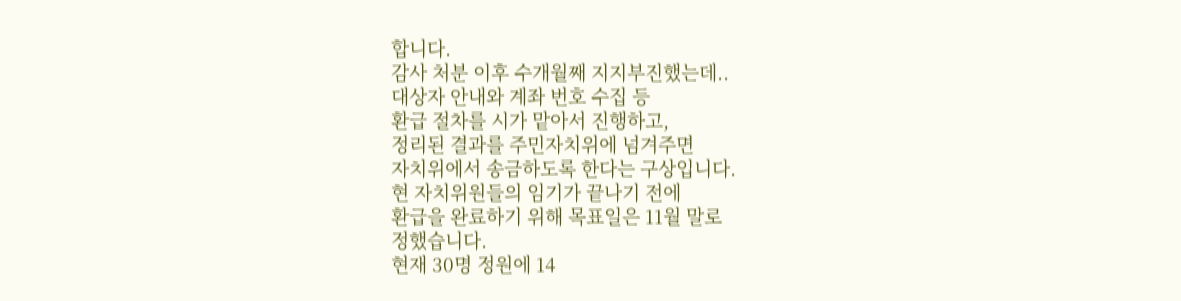합니다.
감사 처분 이후 수개월째 지지부진했는데..
대상자 안내와 계좌 번호 수집 등
환급 절차를 시가 맡아서 진행하고,
정리된 결과를 주민자치위에 넘겨주면
자치위에서 송금하도록 한다는 구상입니다.
현 자치위원들의 임기가 끝나기 전에
환급을 완료하기 위해 목표일은 11월 말로
정했습니다.
현재 30명 정원에 14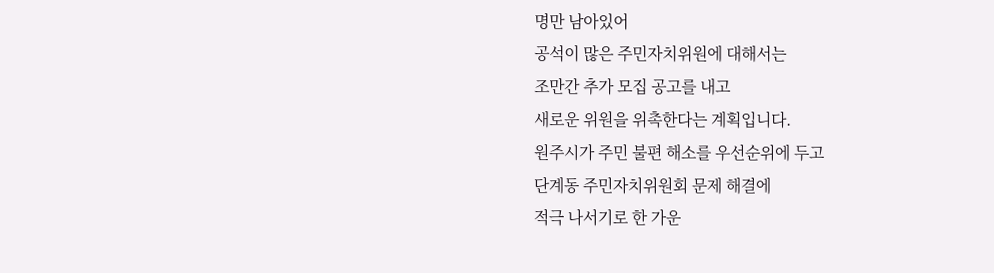명만 남아있어
공석이 많은 주민자치위원에 대해서는
조만간 추가 모집 공고를 내고
새로운 위원을 위촉한다는 계획입니다.
원주시가 주민 불편 해소를 우선순위에 두고
단계동 주민자치위원회 문제 해결에
적극 나서기로 한 가운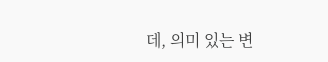데, 의미 있는 변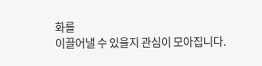화를
이끌어낼 수 있을지 관심이 모아집니다.